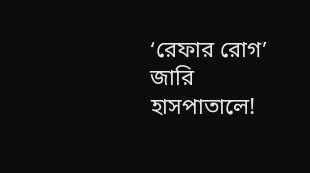‘রেফার রোগ’ জারি হাসপাতালে!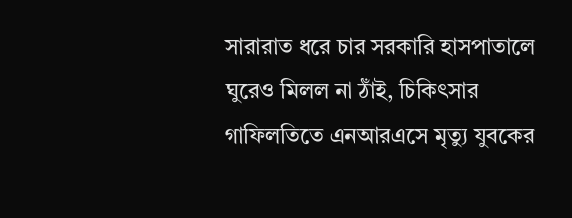সারারাত ধরে চার সরকারি হাসপাতালে ঘুরেও মিলল না ঠাঁই, চিকিৎসার গাফিলতিতে এনআরএসে মৃত্যু যুবকের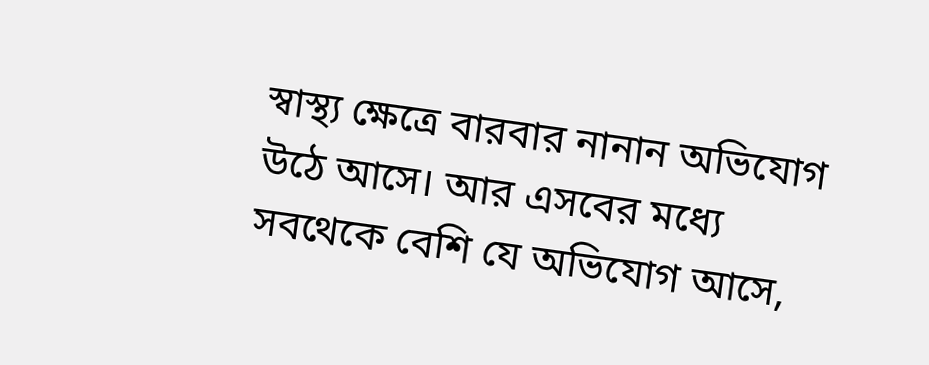স্বাস্থ্য ক্ষেত্রে বারবার নানান অভিযোগ উঠে আসে। আর এসবের মধ্যে সবথেকে বেশি যে অভিযোগ আসে,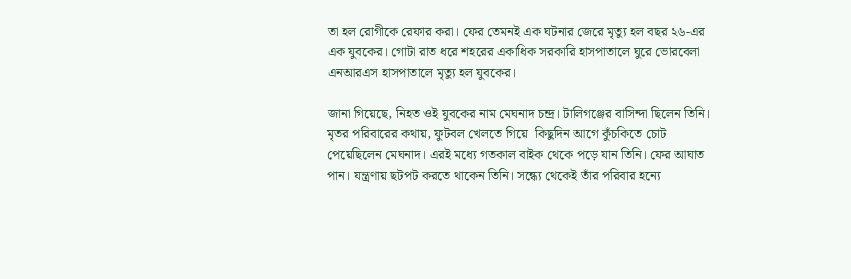তা হল রোগীকে রেফার করা। ফের তেমনই এক ঘটনার জেরে মৃত্যু হল বছর ২৬-এর এক যুবকের। গোটা রাত ধরে শহরের একাধিক সরকারি হাসপাতালে ঘুরে ভোরবেলা এনআরএস হাসপাতালে মৃত্যু হল যুবকের।

জানা গিয়েছে, নিহত ওই যুবকের নাম মেঘনাদ চন্দ্র। টালিগঞ্জের বাসিন্দা ছিলেন তিনি। মৃতর পরিবারের কথায়, ফুটবল খেলতে গিয়ে  কিছুদিন আগে কুঁচকিতে চোট পেয়েছিলেন মেঘনাদ। এরই মধ্যে গতকাল বাইক থেকে পড়ে যান তিনি। ফের আঘাত পান। যন্ত্রণায় ছটপট করতে থাকেন তিনি। সন্ধ্যে থেকেই তাঁর পরিবার হন্যে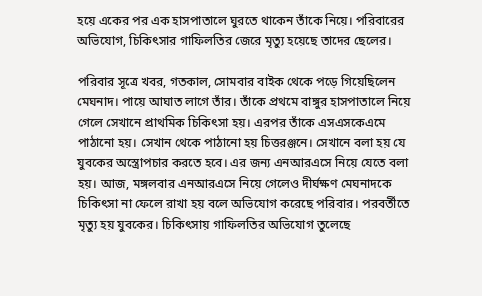হয়ে একের পর এক হাসপাতালে ঘুরতে থাকেন তাঁকে নিয়ে। পরিবারের অভিযোগ, চিকিৎসার গাফিলতির জেরে মৃত্যু হয়েছে তাদের ছেলের।

পরিবার সূত্রে খবর, গতকাল, সোমবার বাইক থেকে পড়ে গিয়েছিলেন মেঘনাদ। পায়ে আঘাত লাগে তাঁর। তাঁকে প্রথমে বাঙ্গুর হাসপাতালে নিয়ে গেলে সেখানে প্রাথমিক চিকিৎসা হয়। এরপর তাঁকে এসএসকেএমে পাঠানো হয়। সেখান থেকে পাঠানো হয় চিত্তরঞ্জনে। সেখানে বলা হয় যে যুবকের অস্ত্রোপচার করতে হবে। এর জন্য এনআরএসে নিয়ে যেতে বলা হয়। আজ, মঙ্গলবার এনআরএসে নিয়ে গেলেও দীর্ঘক্ষণ মেঘনাদকে চিকিৎসা না ফেলে রাখা হয় বলে অভিযোগ করেছে পরিবার। পরবর্তীতে মৃত্যু হয় যুবকের। চিকিৎসায় গাফিলতির অভিযোগ তুলেছে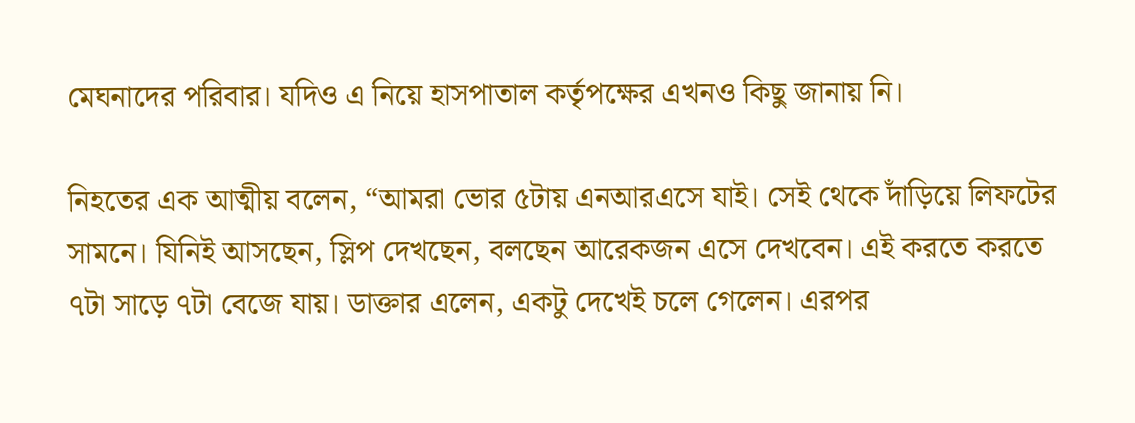মেঘনাদের পরিবার। যদিও এ নিয়ে হাসপাতাল কর্তৃপক্ষের এখনও কিছু জানায় নি।

নিহতের এক আত্মীয় বলেন, “আমরা ভোর ৫টায় এনআরএসে যাই। সেই থেকে দাঁড়িয়ে লিফটের সামনে। যিনিই আসছেন, স্লিপ দেখছেন, বলছেন আরেকজন এসে দেখবেন। এই করতে করতে ৭টা সাড়ে ৭টা বেজে যায়। ডাক্তার এলেন, একটু দেখেই চলে গেলেন। এরপর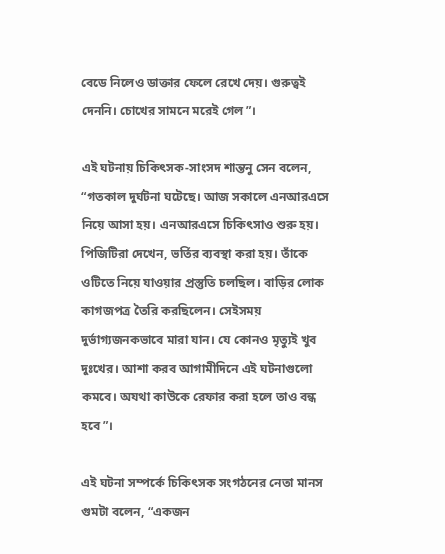বেডে নিলেও ডাক্তার ফেলে রেখে দেয়। গুরুত্বই দেননি। চোখের সামনে মরেই গেল”।

এই ঘটনায় চিকিৎসক-সাংসদ শান্তনু সেন বলেন, “গতকাল দুর্ঘটনা ঘটেছে। আজ সকালে এনআরএসে নিয়ে আসা হয়। এনআরএসে চিকিৎসাও শুরু হয়। পিজিটিরা দেখেন, ভর্তির ব্যবস্থা করা হয়। তাঁকে ওটিতে নিয়ে যাওয়ার প্রস্তুতি চলছিল। বাড়ির লোক কাগজপত্র তৈরি করছিলেন। সেইসময় দুর্ভাগ্যজনকভাবে মারা যান। যে কোনও মৃত্যুই খুব দুঃখের। আশা করব আগামীদিনে এই ঘটনাগুলো কমবে। অযথা কাউকে রেফার করা হলে তাও বন্ধ হবে”।

এই ঘটনা সম্পর্কে চিকিৎসক সংগঠনের নেতা মানস গুমটা বলেন, “একজন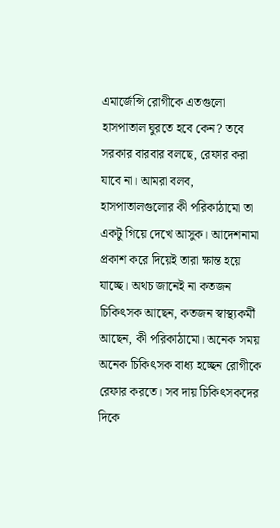এমার্জেন্সি রোগীকে এতগুলো হাসপাতাল ঘুরতে হবে কেন? তবে সরকার বারবার বলছে, রেফার করা যাবে না। আমরা বলব, হাসপাতালগুলোর কী পরিকাঠামো তা একটু গিয়ে দেখে আসুক। আদেশনামা প্রকাশ করে দিয়েই তারা ক্ষান্ত হয়ে যাচ্ছে। অথচ জানেই না কতজন চিকিৎসক আছেন, কতজন স্বাস্থ্যকর্মী আছেন, কী পরিকাঠামো। অনেক সময় অনেক চিকিৎসক বাধ্য হচ্ছেন রোগীকে রেফার করতে। সব দায় চিকিৎসকদের দিকে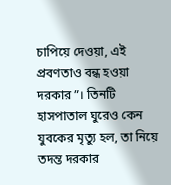চাপিয়ে দেওয়া, এই প্রবণতাও বন্ধ হওয়া দরকার”। তিনটি হাসপাতাল ঘুরেও কেন যুবকের মৃত্যু হল, তা নিয়ে তদন্ত দরকার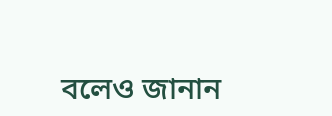বলেও জানান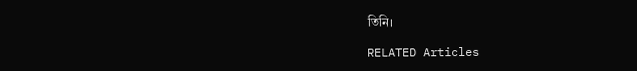তিনি।

RELATED Articles